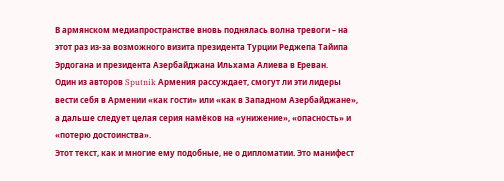В армянском медиапространстве вновь поднялась волна тревоги – на этот раз из-за возможного визита президента Турции Реджепа Тайипа Эрдогана и президента Азербайджана Ильхама Алиева в Ереван.
Один из авторов Sputnik Армения рассуждает, смогут ли эти лидеры вести себя в Армении «как гости» или «как в Западном Азербайджане», а дальше следует целая серия намёков на «унижение», «опасность» и «потерю достоинства».
Этот текст, как и многие ему подобные, не о дипломатии. Это манифест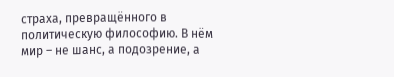страха, превращённого в политическую философию. В нём мир – не шанс, а подозрение, а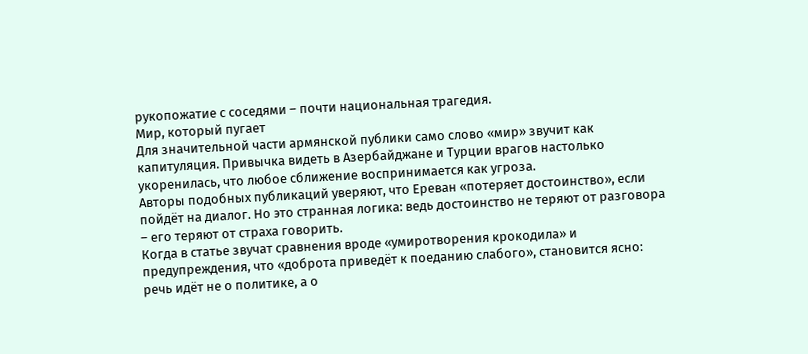рукопожатие с соседями – почти национальная трагедия.
Мир, который пугает
Для значительной части армянской публики само слово «мир» звучит как капитуляция. Привычка видеть в Азербайджане и Турции врагов настолько укоренилась, что любое сближение воспринимается как угроза.
Авторы подобных публикаций уверяют, что Ереван «потеряет достоинство», если пойдёт на диалог. Но это странная логика: ведь достоинство не теряют от разговора – его теряют от страха говорить.
Когда в статье звучат сравнения вроде «умиротворения крокодила» и предупреждения, что «доброта приведёт к поеданию слабого», становится ясно: речь идёт не о политике, а о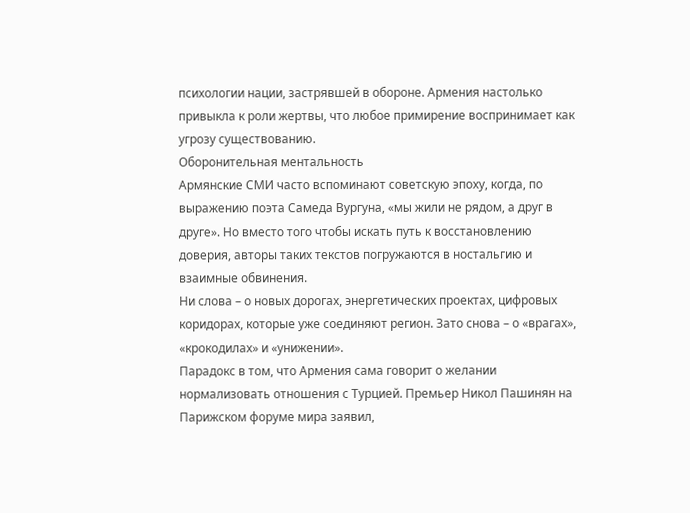психологии нации, застрявшей в обороне. Армения настолько привыкла к роли жертвы, что любое примирение воспринимает как угрозу существованию.
Оборонительная ментальность
Армянские СМИ часто вспоминают советскую эпоху, когда, по выражению поэта Самеда Вургуна, «мы жили не рядом, а друг в друге». Но вместо того чтобы искать путь к восстановлению доверия, авторы таких текстов погружаются в ностальгию и взаимные обвинения.
Ни слова – о новых дорогах, энергетических проектах, цифровых коридорах, которые уже соединяют регион. Зато снова – о «врагах», «крокодилах» и «унижении».
Парадокс в том, что Армения сама говорит о желании нормализовать отношения с Турцией. Премьер Никол Пашинян на Парижском форуме мира заявил,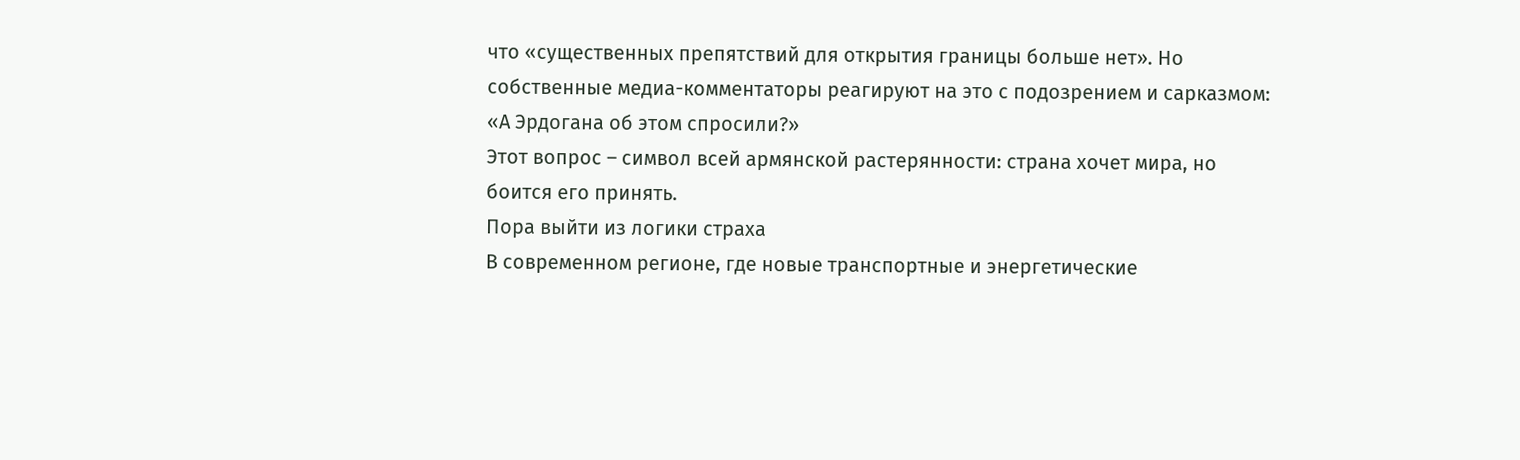что «существенных препятствий для открытия границы больше нет». Но собственные медиа-комментаторы реагируют на это с подозрением и сарказмом: «А Эрдогана об этом спросили?»
Этот вопрос – символ всей армянской растерянности: страна хочет мира, но боится его принять.
Пора выйти из логики страха
В современном регионе, где новые транспортные и энергетические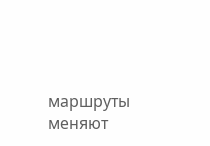маршруты меняют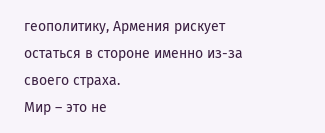геополитику, Армения рискует остаться в стороне именно из-за своего страха.
Мир – это не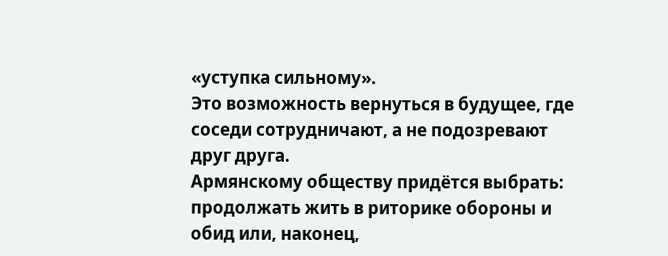«уступка сильному».
Это возможность вернуться в будущее, где соседи сотрудничают, а не подозревают друг друга.
Армянскому обществу придётся выбрать: продолжать жить в риторике обороны и обид или, наконец,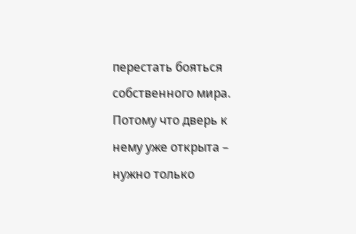перестать бояться собственного мира. Потому что дверь к нему уже открыта – нужно только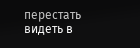перестать видеть в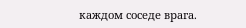каждом соседе врага.